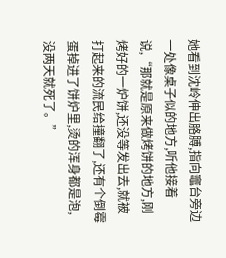她看到沈岭伸出胳膊,指向竈台旁边一处像桌子似的地方,听他接着说,“那就是原来做烤饼的地方,刚烤好的一炉饼,还没等发出去,就被打起来的流民给撞翻了,还有个倒霉蛋掉进了饼炉里,烫的浑身都是泡,没两天就死了。”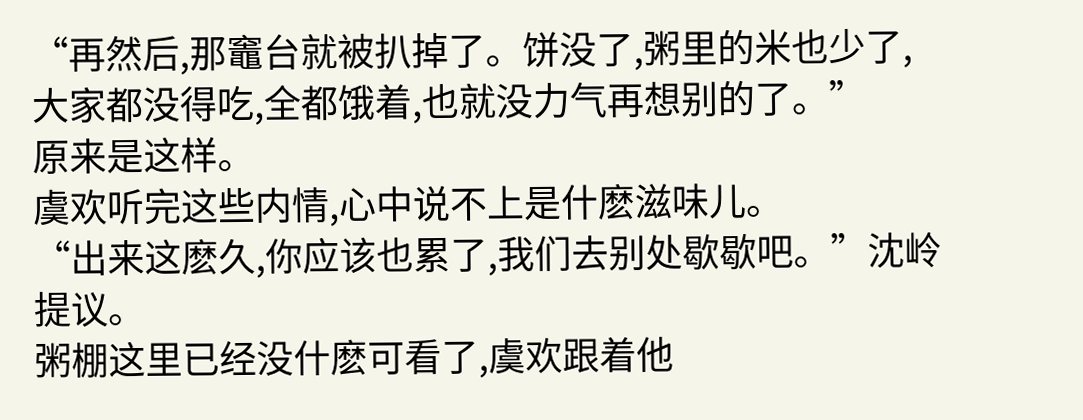“再然后,那竈台就被扒掉了。饼没了,粥里的米也少了,大家都没得吃,全都饿着,也就没力气再想别的了。”
原来是这样。
虞欢听完这些内情,心中说不上是什麽滋味儿。
“出来这麽久,你应该也累了,我们去别处歇歇吧。”沈岭提议。
粥棚这里已经没什麽可看了,虞欢跟着他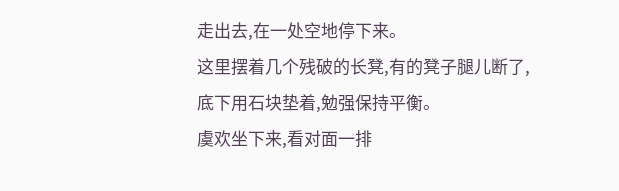走出去,在一处空地停下来。
这里摆着几个残破的长凳,有的凳子腿儿断了,底下用石块垫着,勉强保持平衡。
虞欢坐下来,看对面一排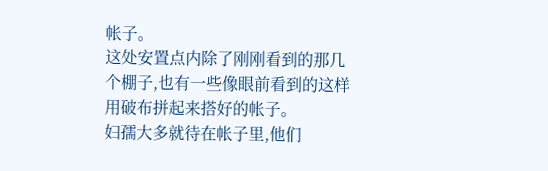帐子。
这处安置点内除了刚刚看到的那几个棚子,也有一些像眼前看到的这样用破布拼起来搭好的帐子。
妇孺大多就待在帐子里,他们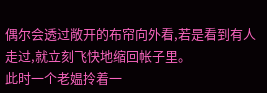偶尔会透过敞开的布帘向外看,若是看到有人走过,就立刻飞快地缩回帐子里。
此时一个老媪拎着一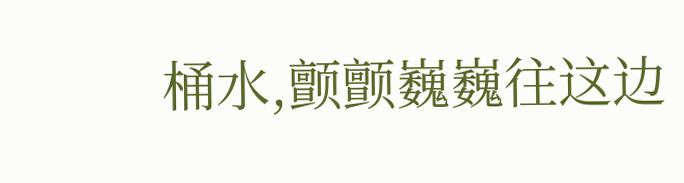桶水,颤颤巍巍往这边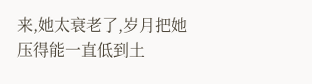来,她太衰老了,岁月把她压得能一直低到土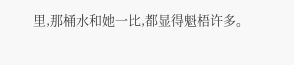里,那桶水和她一比,都显得魁梧许多。